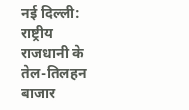नई दिल्ली: राष्ट्रीय राजधानी के तेल-तिलहन बाजार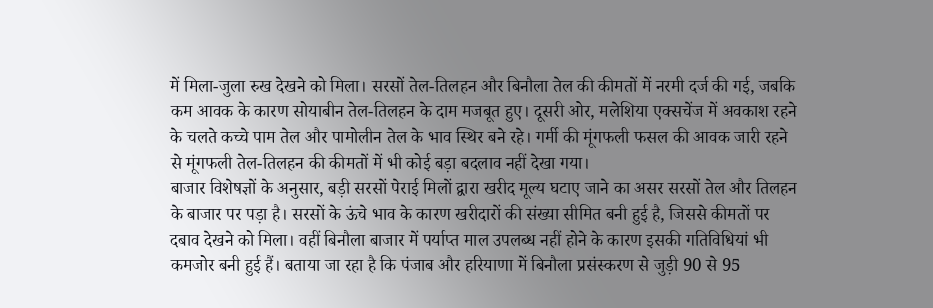में मिला-जुला रुख देखने को मिला। सरसों तेल-तिलहन और बिनौला तेल की कीमतों में नरमी दर्ज की गई, जबकि कम आवक के कारण सोयाबीन तेल-तिलहन के दाम मजबूत हुए। दूसरी ओर, मलेशिया एक्सचेंज में अवकाश रहने के चलते कच्चे पाम तेल और पामोलीन तेल के भाव स्थिर बने रहे। गर्मी की मूंगफली फसल की आवक जारी रहने से मूंगफली तेल-तिलहन की कीमतों में भी कोई बड़ा बदलाव नहीं देखा गया।
बाजार विशेषज्ञों के अनुसार, बड़ी सरसों पेराई मिलों द्वारा खरीद मूल्य घटाए जाने का असर सरसों तेल और तिलहन के बाजार पर पड़ा है। सरसों के ऊंचे भाव के कारण खरीदारों की संख्या सीमित बनी हुई है, जिससे कीमतों पर दबाव देखने को मिला। वहीं बिनौला बाजार में पर्याप्त माल उपलब्ध नहीं होने के कारण इसकी गतिविधियां भी कमजोर बनी हुई हैं। बताया जा रहा है कि पंजाब और हरियाणा में बिनौला प्रसंस्करण से जुड़ी 90 से 95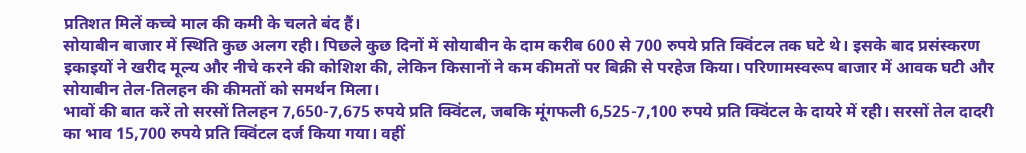प्रतिशत मिलें कच्चे माल की कमी के चलते बंद हैं।
सोयाबीन बाजार में स्थिति कुछ अलग रही। पिछले कुछ दिनों में सोयाबीन के दाम करीब 600 से 700 रुपये प्रति क्विंटल तक घटे थे। इसके बाद प्रसंस्करण इकाइयों ने खरीद मूल्य और नीचे करने की कोशिश की, लेकिन किसानों ने कम कीमतों पर बिक्री से परहेज किया। परिणामस्वरूप बाजार में आवक घटी और सोयाबीन तेल-तिलहन की कीमतों को समर्थन मिला।
भावों की बात करें तो सरसों तिलहन 7,650-7,675 रुपये प्रति क्विंटल, जबकि मूंगफली 6,525-7,100 रुपये प्रति क्विंटल के दायरे में रही। सरसों तेल दादरी का भाव 15,700 रुपये प्रति क्विंटल दर्ज किया गया। वहीं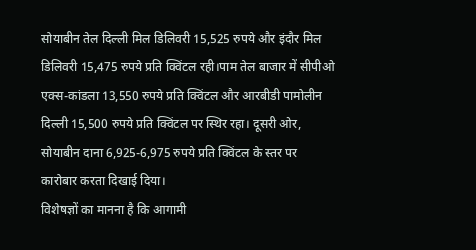सोयाबीन तेल दिल्ली मिल डिलिवरी 15,525 रुपये और इंदौर मिल डिलिवरी 15,475 रुपये प्रति क्विंटल रही।पाम तेल बाजार में सीपीओ एक्स-कांडला 13,550 रुपये प्रति क्विंटल और आरबीडी पामोलीन दिल्ली 15,500 रुपये प्रति क्विंटल पर स्थिर रहा। दूसरी ओर, सोयाबीन दाना 6,925-6,975 रुपये प्रति क्विंटल के स्तर पर कारोबार करता दिखाई दिया।
विशेषज्ञों का मानना है कि आगामी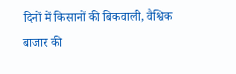दिनों में किसानों की बिकवाली, वैश्विक बाजार की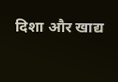दिशा और खाद्य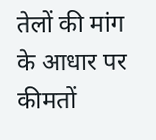तेलों की मांग के आधार पर कीमतों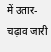में उतार-चढ़ाव जारी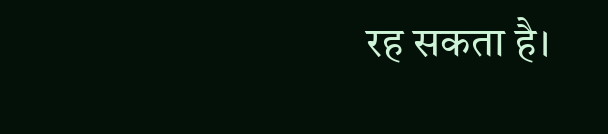रह सकता है।